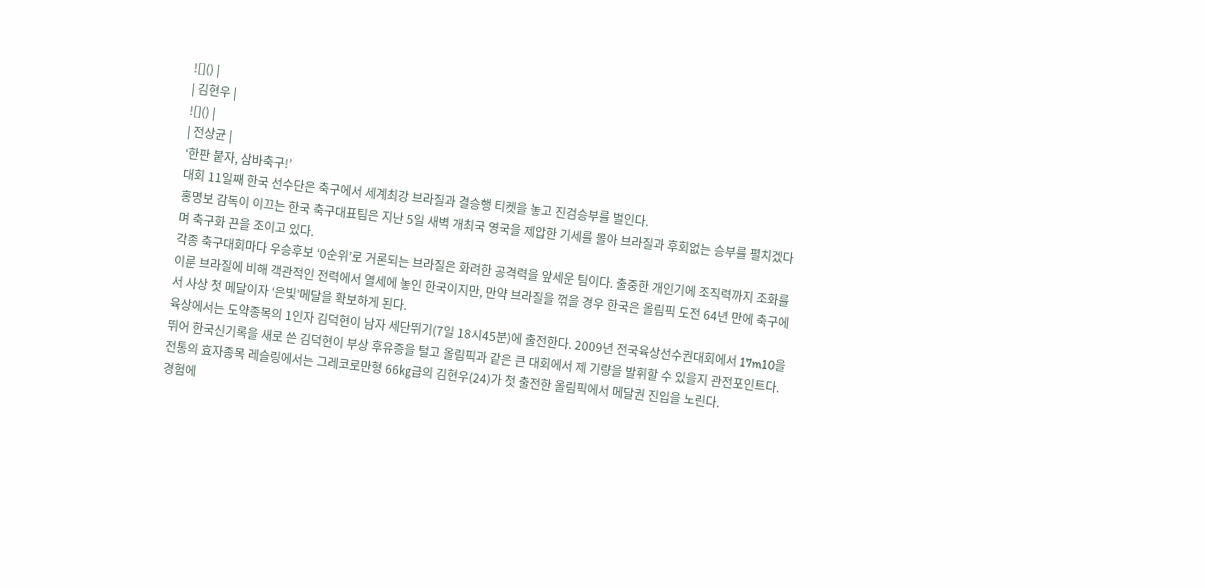![]() |
| 김현우 |
![]() |
| 전상균 |
‘한판 붙자, 삼바축구!’
대회 11일째 한국 선수단은 축구에서 세계최강 브라질과 결승행 티켓을 놓고 진검승부를 벌인다.
홍명보 감독이 이끄는 한국 축구대표팀은 지난 5일 새벽 개최국 영국을 제압한 기세를 몰아 브라질과 후회없는 승부를 펼치겠다며 축구화 끈을 조이고 있다.
각종 축구대회마다 우승후보 ‘0순위’로 거론되는 브라질은 화려한 공격력을 앞세운 팀이다. 출중한 개인기에 조직력까지 조화를 이룬 브라질에 비해 객관적인 전력에서 열세에 놓인 한국이지만, 만약 브라질을 꺾을 경우 한국은 올림픽 도전 64년 만에 축구에서 사상 첫 메달이자 ‘은빛’메달을 확보하게 된다.
육상에서는 도약종목의 1인자 김덕현이 남자 세단뛰기(7일 18시45분)에 출전한다. 2009년 전국육상선수권대회에서 17m10을 뛰어 한국신기록을 새로 쓴 김덕현이 부상 후유증을 털고 올림픽과 같은 큰 대회에서 제 기량을 발휘할 수 있을지 관전포인트다.
전통의 효자종목 레슬링에서는 그레코로만형 66㎏급의 김현우(24)가 첫 출전한 올림픽에서 메달권 진입을 노린다.
경험에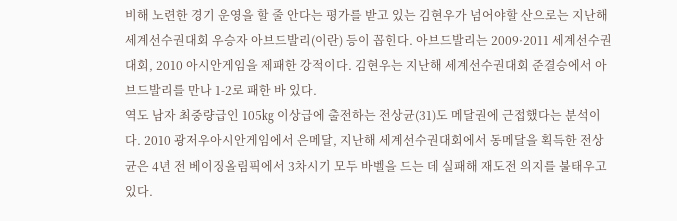비해 노련한 경기 운영을 할 줄 안다는 평가를 받고 있는 김현우가 넘어야할 산으로는 지난해 세계선수권대회 우승자 아브드발리(이란) 등이 꼽힌다. 아브드발리는 2009·2011 세계선수권대회, 2010 아시안게임을 제패한 강적이다. 김현우는 지난해 세계선수권대회 준결승에서 아브드발리를 만나 1-2로 패한 바 있다.
역도 남자 최중량급인 105㎏ 이상급에 출전하는 전상균(31)도 메달권에 근접했다는 분석이다. 2010 광저우아시안게임에서 은메달, 지난해 세계선수권대회에서 동메달을 획득한 전상균은 4년 전 베이징올림픽에서 3차시기 모두 바벨을 드는 데 실패해 재도전 의지를 불태우고 있다.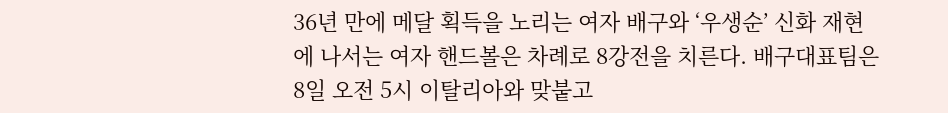36년 만에 메달 획득을 노리는 여자 배구와 ‘우생순’ 신화 재현에 나서는 여자 핸드볼은 차례로 8강전을 치른다. 배구대표팀은 8일 오전 5시 이탈리아와 맞붙고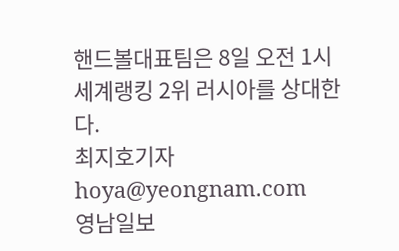핸드볼대표팀은 8일 오전 1시 세계랭킹 2위 러시아를 상대한다.
최지호기자 hoya@yeongnam.com
영남일보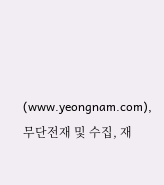(www.yeongnam.com), 무단전재 및 수집, 재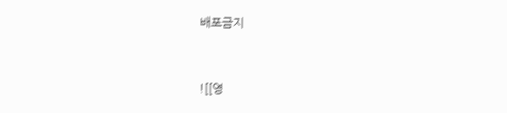배포금지


![[영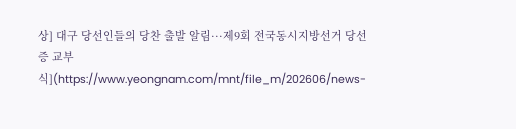상] 대구 당선인들의 당찬 출발 알림···제9회 전국동시지방선거 당선증 교부식](https://www.yeongnam.com/mnt/file_m/202606/news-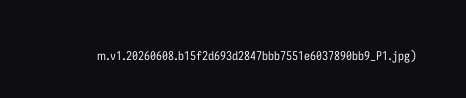m.v1.20260608.b15f2d693d2847bbb7551e6037890bb9_P1.jpg)